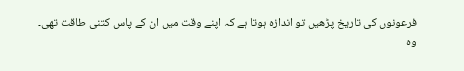فرعونوں کی تاریخ پڑھیں تو اندازہ ہوتا ہے کہ اپنے وقت میں ان کے پاس کتنی طاقت تھی۔
وہ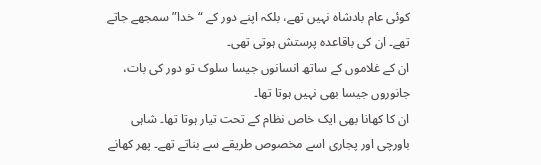کوئی عام بادشاہ نہیں تھے، بلکہ اپنے دور کے “خدا” سمجھے جاتے تھے۔ ان کی باقاعدہ پرستش ہوتی تھی۔
ان کے غلاموں کے ساتھ انسانوں جیسا سلوک تو دور کی بات، جانوروں جیسا بھی نہیں ہوتا تھا۔
ان کا کھانا بھی ایک خاص نظام کے تحت تیار ہوتا تھا۔ شاہی باورچی اور پجاری اسے مخصوص طریقے سے بناتے تھے۔ پھر کھانے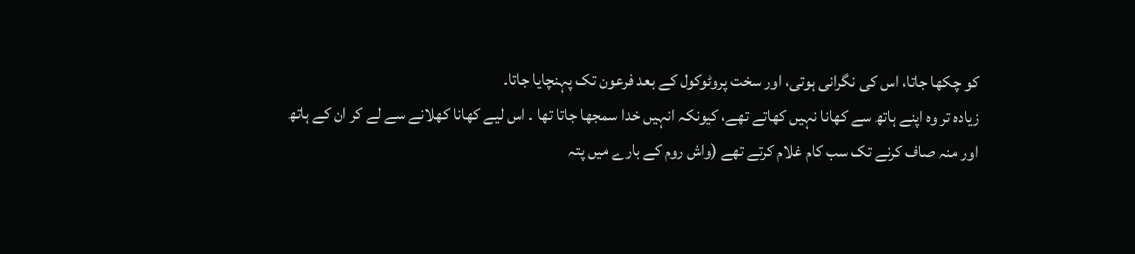کو چکھا جاتا، اس کی نگرانی ہوتی، اور سخت پروٹوکول کے بعد فرعون تک پہنچایا جاتا۔
زیادہ تر وہ اپنے ہاتھ سے کھانا نہیں کھاتے تھے، کیونکہ انہیں خدا سمجھا جاتا تھا ۔ اس لیے کھانا کھلانے سے لے کر ان کے ہاتھ اور منہ صاف کرنے تک سب کام غلام کرتے تھے (واش روم کے بارے میں پتہ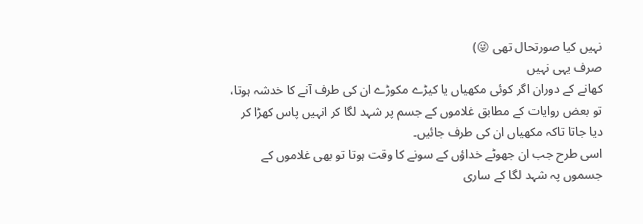نہیں کیا صورتحال تھی 😜)
صرف یہی نہیں
کھانے کے دوران اگر کوئی مکھیاں یا کیڑے مکوڑے ان کی طرف آنے کا خدشہ ہوتا، تو بعض روایات کے مطابق غلاموں کے جسم پر شہد لگا کر انہیں پاس کھڑا کر دیا جاتا تاکہ مکھیاں ان کی طرف جائیں۔
اسی طرح جب ان جھوٹے خداؤں کے سونے کا وقت ہوتا تو بھی غلاموں کے جسموں پہ شہد لگا کے ساری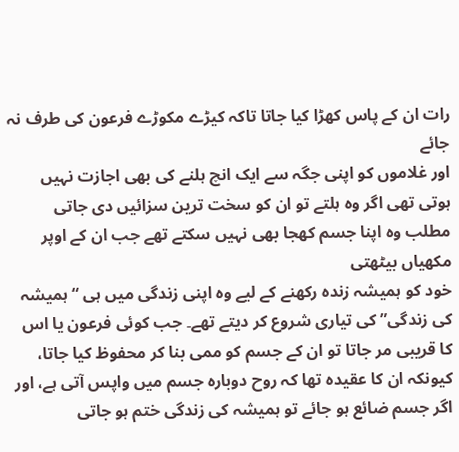رات ان کے پاس کھڑا کیا جاتا تاکہ کیڑے مکوڑے فرعون کی طرف نہ جائے
اور غلاموں کو اپنی جگہ سے ایک انچ ہلنے کی بھی اجازت نہیں ہوتی تھی اگر وہ ہلتے تو ان کو سخت ترین سزائیں دی جاتی مطلب وہ اپنا جسم کھجا بھی نہیں سکتے تھے جب ان کے اوپر مکھیاں بیٹھتی
خود کو ہمیشہ زندہ رکھنے کے لیے وہ اپنی زندگی میں ہی “ہمیشہ کی زندگی” کی تیاری شروع کر دیتے تھے۔ جب کوئی فرعون یا اس کا قریبی مر جاتا تو ان کے جسم کو ممی بنا کر محفوظ کیا جاتا، کیونکہ ان کا عقیدہ تھا کہ روح دوبارہ جسم میں واپس آتی ہے، اور اگر جسم ضائع ہو جائے تو ہمیشہ کی زندگی ختم ہو جاتی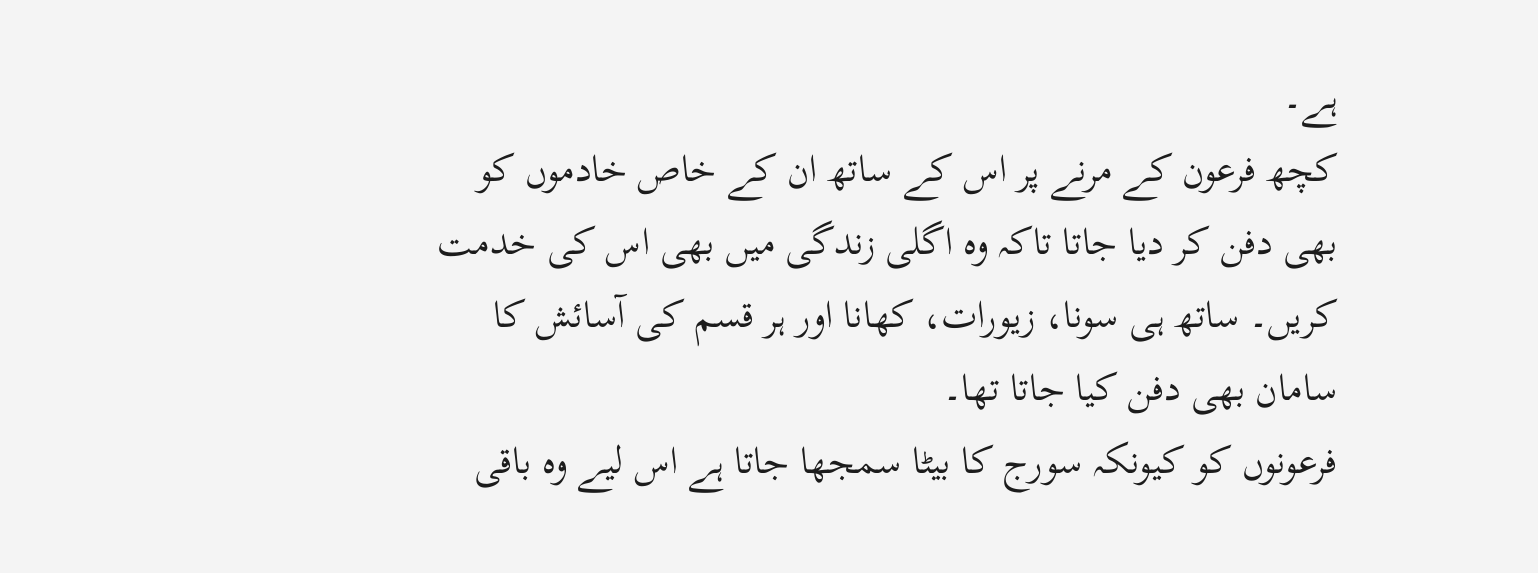ہے۔
کچھ فرعون کے مرنے پر اس کے ساتھ ان کے خاص خادموں کو بھی دفن کر دیا جاتا تاکہ وہ اگلی زندگی میں بھی اس کی خدمت کریں۔ ساتھ ہی سونا، زیورات، کھانا اور ہر قسم کی آسائش کا سامان بھی دفن کیا جاتا تھا۔
فرعونوں کو کیونکہ سورج کا بیٹا سمجھا جاتا ہے اس لیے وہ باقی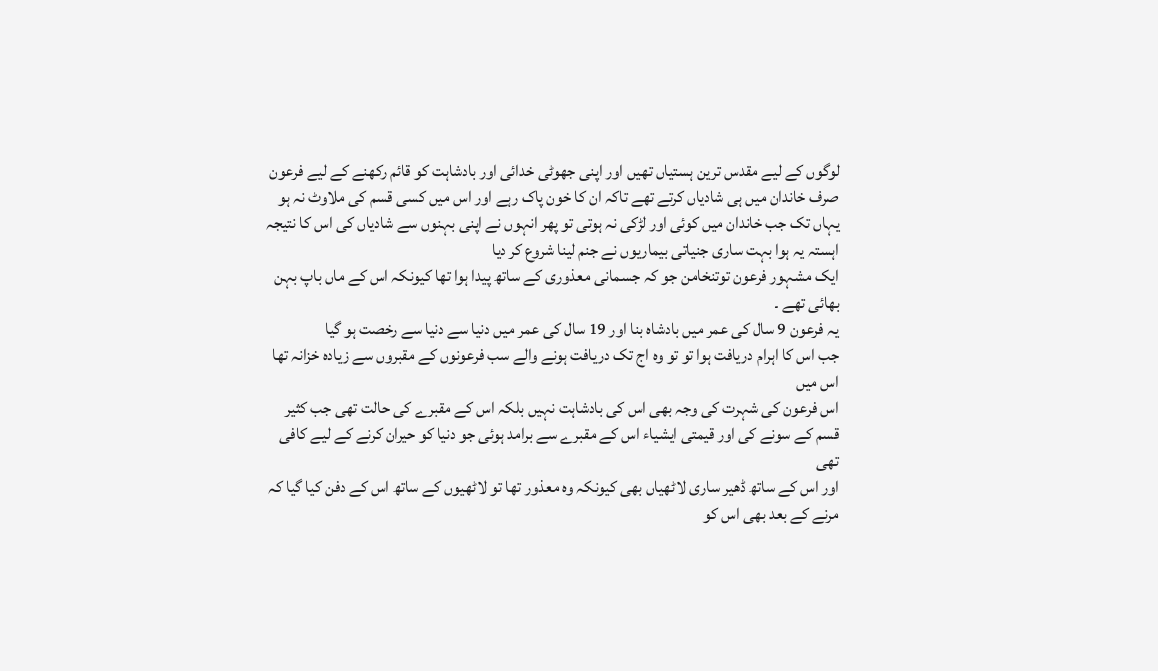لوگوں کے لیے مقدس ترین ہستیاں تھیں اور اپنی جھوٹی خدائی اور بادشاہت کو قائم رکھنے کے لیے فرعون صرف خاندان میں ہی شادیاں کرتے تھے تاکہ ان کا خون پاک رہے اور اس میں کسی قسم کی ملاوٹ نہ ہو یہاں تک جب خاندان میں کوئی اور لڑکی نہ ہوتی تو پھر انہوں نے اپنی بہنوں سے شادیاں کی اس کا نتیجہ اہستہ یہ ہوا بہت ساری جنیاتی بیماریوں نے جنم لینا شروع کر دیا
ایک مشہور فرعون توتنخامن جو کہ جسمانی معذوری کے ساتھ پیدا ہوا تھا کیونکہ اس کے ماں باپ بہن بھائی تھے ۔
یہ فرعون 9 سال کی عمر میں بادشاہ بنا اور 19 سال کی عمر میں دنیا سے دنیا سے رخصت ہو گیا
جب اس کا اہرام دریافت ہوا تو تو وہ اج تک دریافت ہونے والے سب فرعونوں کے مقبروں سے زیادہ خزانہ تھا اس میں
اس فرعون کی شہرت کی وجہ بھی اس کی بادشاہت نہیں بلکہ اس کے مقبرے کی حالت تھی جب کثیر قسم کے سونے کی اور قیمتی ایشیاء اس کے مقبرے سے برامد ہوئی جو دنیا کو حیران کرنے کے لیے کافی تھی
اور اس کے ساتھ ڈھیر ساری لاٹھیاں بھی کیونکہ وہ معذور تھا تو لاٹھیوں کے ساتھ اس کے دفن کیا گیا کہ مرنے کے بعد بھی اس کو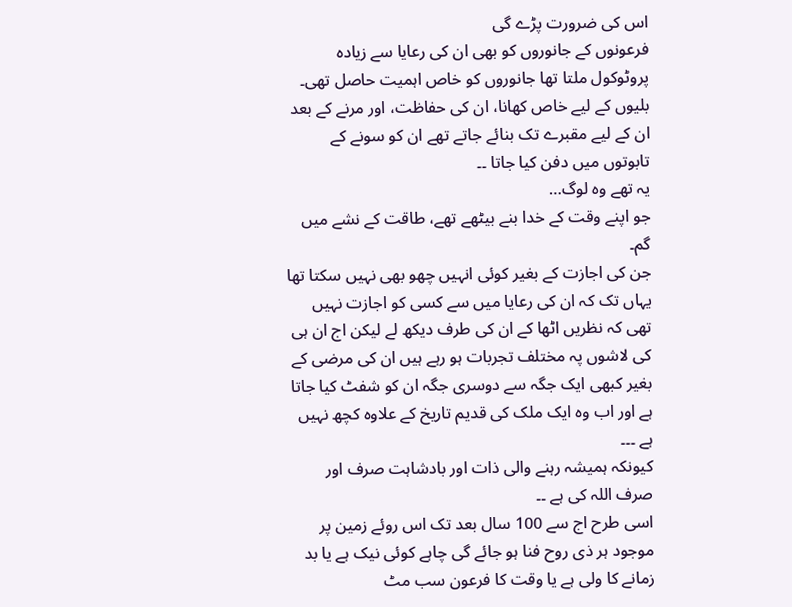اس کی ضرورت پڑے گی
فرعونوں کے جانوروں کو بھی ان کی رعایا سے زیادہ پروٹوکول ملتا تھا جانوروں کو خاص اہمیت حاصل تھی۔ بلیوں کے لیے خاص کھانا، ان کی حفاظت، اور مرنے کے بعد ان کے لیے مقبرے تک بنائے جاتے تھے ان کو سونے کے تابوتوں میں دفن کیا جاتا ۔۔
یہ تھے وہ لوگ…
جو اپنے وقت کے خدا بنے بیٹھے تھے، طاقت کے نشے میں گم۔
جن کی اجازت کے بغیر کوئی انہیں چھو بھی نہیں سکتا تھا یہاں تک کہ ان کی رعایا میں سے کسی کو اجازت نہیں تھی کہ نظریں اٹھا کے ان کی طرف دیکھ لے لیکن اج ان ہی کی لاشوں پہ مختلف تجربات ہو رہے ہیں ان کی مرضی کے بغیر کبھی ایک جگہ سے دوسری جگہ ان کو شفٹ کیا جاتا ہے اور اب وہ ایک ملک کی قدیم تاریخ کے علاوہ کچھ نہیں ہے ۔۔۔
کیونکہ ہمیشہ رہنے والی ذات اور بادشاہت صرف اور صرف اللہ کی ہے ۔۔
اسی طرح اج سے 100 سال بعد تک اس روئے زمین پر موجود ہر ذی روح فنا ہو جائے گی چاہے کوئی نیک ہے یا بد زمانے کا ولی ہے یا وقت کا فرعون سب مٹ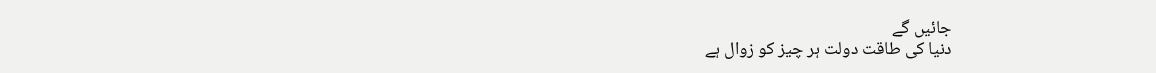جائیں گے
دنیا کی طاقت دولت ہر چیز کو زوال ہے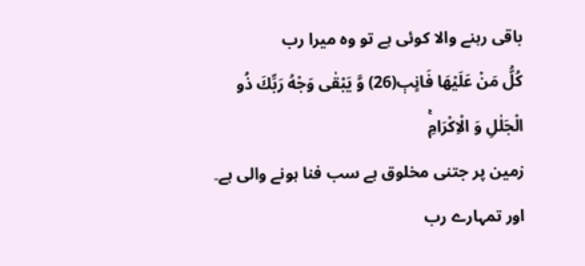باقی رہنے والا کوئی ہے تو وہ میرا رب
كُلُّ مَنْ عَلَیْهَا فَانٍٻ(26) وَّ یَبْقٰى وَجْهُ رَبِّكَ ذُو الْجَلٰلِ وَ الْاِكْرَامِۚ
زمین پر جتنی مخلوق ہے سب فنا ہونے والی ہے۔ اور تمہارے رب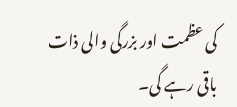کی عظمت اور بزرگی والی ذات باقی رہے گی۔